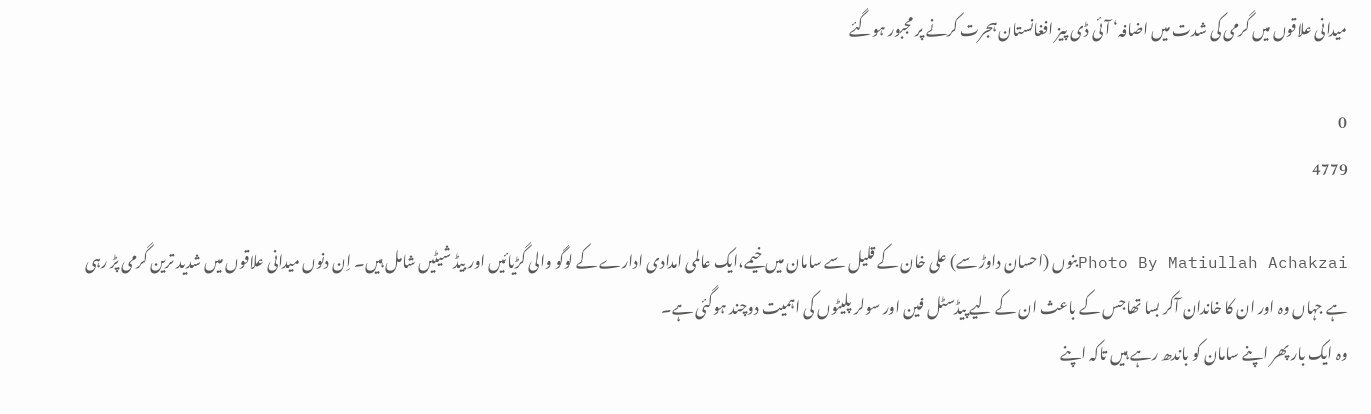میدانی علاقوں میں گرمی کی شدت میں اضافہ‘ آئی ڈی پیز افغانستان ہجرت کرنے پر مجبور ہوگئے

0
4779

Photo By Matiullah Achakzaiبنوں (احسان داوڑ سے) علی خان کے قلیل سے سامان میں خیمے،ایک عالمی امدادی ادارے کے لوگو والی گڑیائیں اور بیڈ شیٹیں شامل ہیں۔ اِن دنوں میدانی علاقوں میں شدید ترین گرمی پڑ رہی ہے جہاں وہ اور ان کا خاندان آکر بسا تھاجس کے باعث ان کے لیے پیڈسٹل فین اور سولر پلیٹوں کی اہمیت دوچند ہوگئی ہے۔
وہ ایک بار پھر اپنے سامان کو باندھ رہے ہیں تاکہ اپنے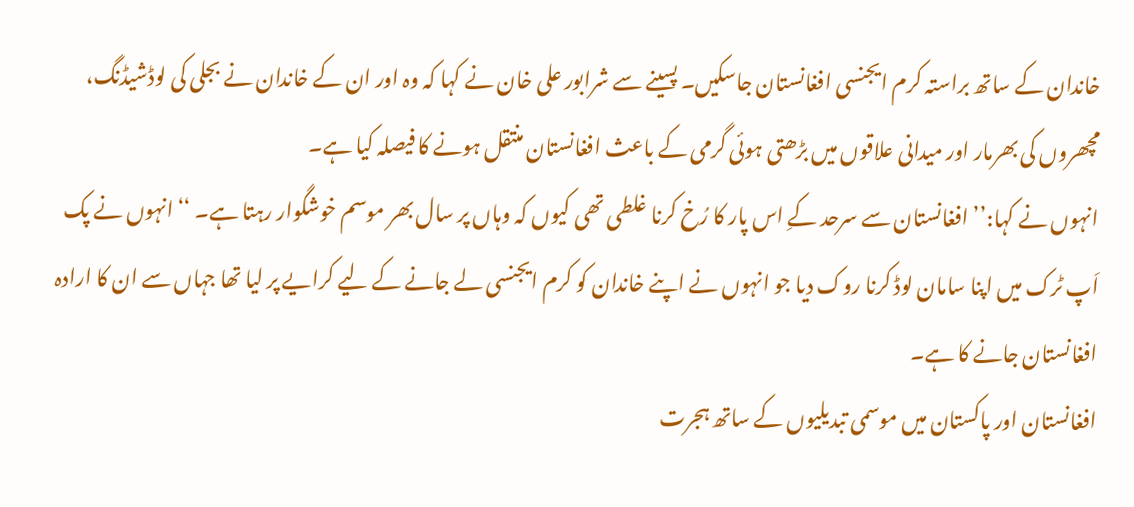خاندان کے ساتھ براستہ کرم ایجنسی افغانستان جاسکیں۔ پسینے سے شرابور علی خان نے کہا کہ وہ اور ان کے خاندان نے بجلی کی لوڈشیڈنگ، مچھروں کی بھرمار اور میدانی علاقوں میں بڑھتی ہوئی گرمی کے باعث افغانستان منتقل ہونے کا فیصلہ کیا ہے۔
انہوں نے کہا:’’ افغانستان سے سرحد کےِ اس پار کا رُخ کرنا غلطی تھی کیوں کہ وہاں پر سال بھر موسم خوشگوار رہتا ہے۔ ‘‘انہوں نے پک اَپ ٹرک میں اپنا سامان لوڈ کرنا روک دیا جو انہوں نے اپنے خاندان کو کرم ایجنسی لے جانے کے لیے کرایے پر لیا تھا جہاں سے ان کا ارادہ افغانستان جانے کا ہے۔
افغانستان اور پاکستان میں موسمی تبدیلیوں کے ساتھ ہجرت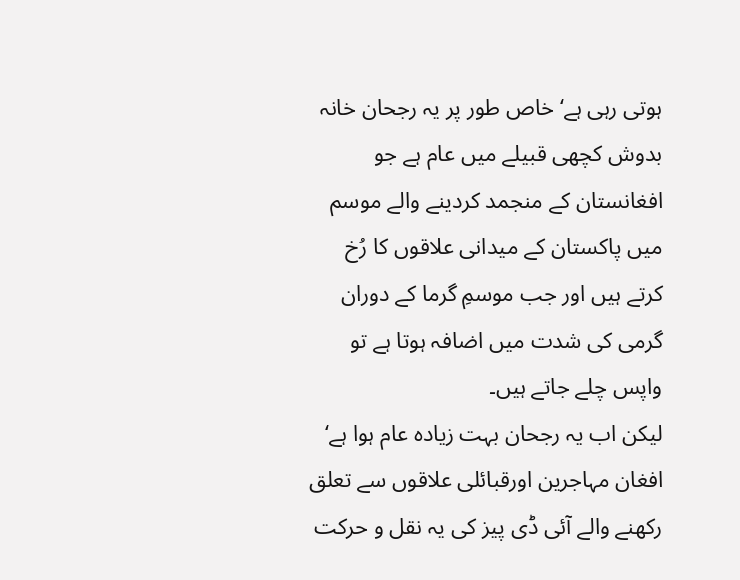ہوتی رہی ہے‘ خاص طور پر یہ رجحان خانہ بدوش کچھی قبیلے میں عام ہے جو افغانستان کے منجمد کردینے والے موسم میں پاکستان کے میدانی علاقوں کا رُخ کرتے ہیں اور جب موسمِ گرما کے دوران گرمی کی شدت میں اضافہ ہوتا ہے تو واپس چلے جاتے ہیں۔
لیکن اب یہ رجحان بہت زیادہ عام ہوا ہے‘ افغان مہاجرین اورقبائلی علاقوں سے تعلق رکھنے والے آئی ڈی پیز کی یہ نقل و حرکت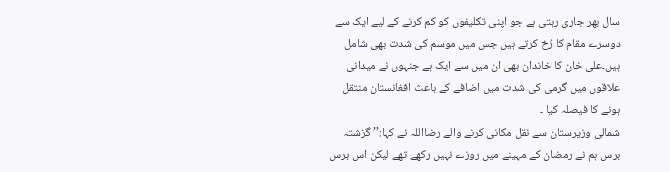سال بھر جاری رہتی ہے جو اپنی تکلیفوں کو کم کرنے کے لیے ایک سے دوسرے مقام کا رُخ کرتے ہیں جس میں موسم کی شدت بھی شامل ہیں۔علی خان کا خاندان بھی ان میں سے ایک ہے جنہوں نے میدانی علاقوں میں گرمی کی شدت میں اضافے کے باعث افغانستان منتقل ہونے کا فیصلہ کیا ۔
شمالی وزیرستان سے نقل مکانی کرنے والے رضااللہ نے کہا:’’ گزشتہ برس ہم نے رمضان کے مہینے میں روزے نہیں رکھے تھے لیکن اس برس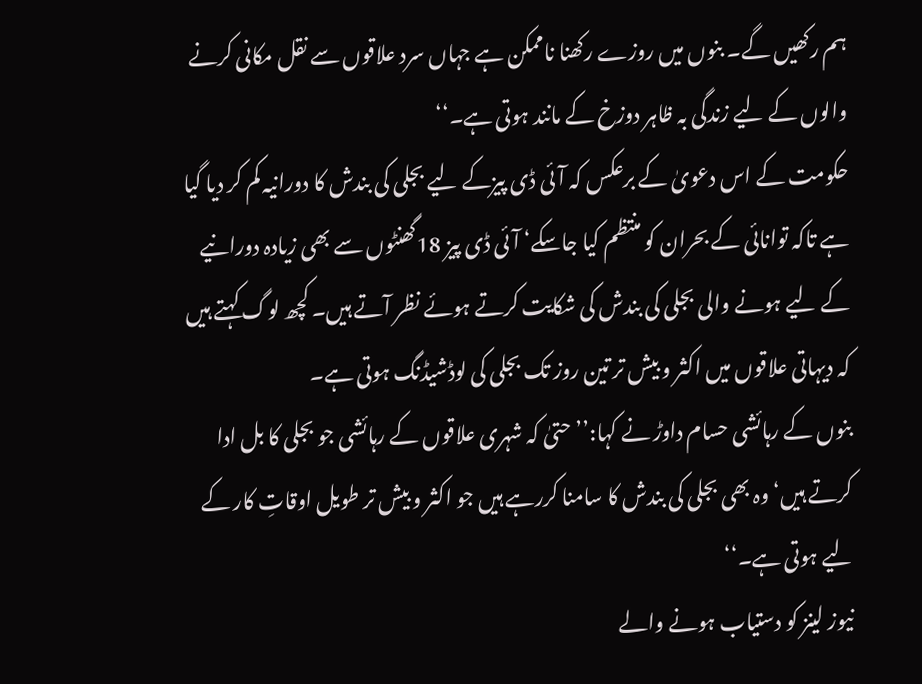ہم رکھیں گے۔ بنوں میں روزے رکھنا ناممکن ہے جہاں سرد علاقوں سے نقل مکانی کرنے والوں کے لیے زندگی بہ ظاہر دوزخ کے مانند ہوتی ہے۔‘‘
حکومت کے اس دعویٰ کے برعکس کہ آئی ڈی پیزکے لیے بجلی کی بندش کا دورانیہ کم کر دیا گیا ہے تاکہ توانائی کے بحران کو منتظم کیا جاسکے‘ آئی ڈی پیز 18گھنٹوں سے بھی زیادہ دورانیے کے لیے ہونے والی بجلی کی بندش کی شکایت کرتے ہوئے نظر آتے ہیں۔ کچھ لوگ کہتے ہیں کہ دیہاتی علاقوں میں اکثر و بیش تر تین روز تک بجلی کی لوڈشیڈنگ ہوتی ہے۔
بنوں کے رہائشی حسام داوڑ نے کہا:’’ حتیٰ کہ شہری علاقوں کے رہائشی جو بجلی کا بل ادا کرتے ہیں‘ وہ بھی بجلی کی بندش کا سامنا کررہے ہیں جو اکثر و بیش تر طویل اوقاتِ کار کے لیے ہوتی ہے۔‘‘
نیوز لینز کو دستیاب ہونے والے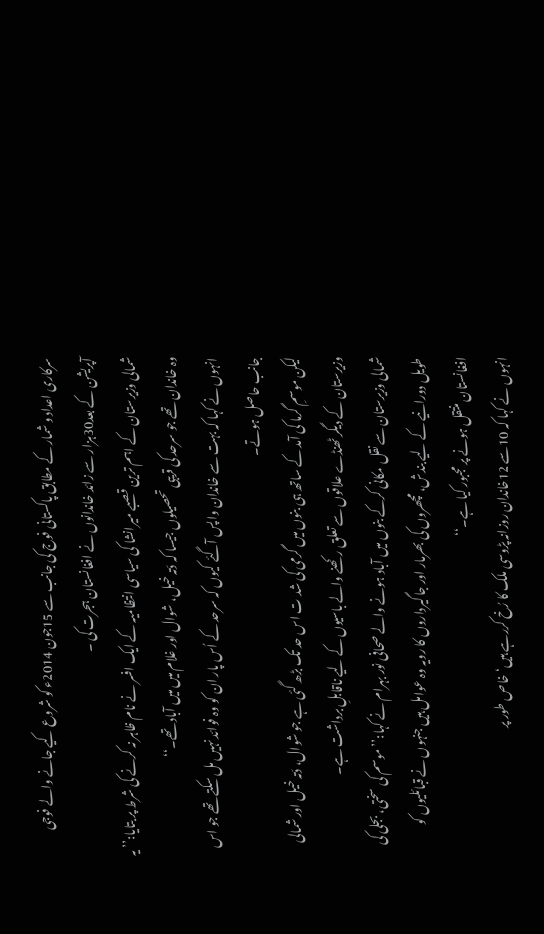سرکاری اعداد و شمار کے مطابق پاکستانی فوج کی جانب سے 15جون 2014ء کو شروع کیے جانے والے فوجی آپریشن کے بعد30ہزار سے زائد خاندانوں نے افغانستان ہجرت کی ۔
شمالی وزیرستان کے اہم ترین قصبے میرانشا کی سیاسی انتظامیہ کے ایک افسر نے نام ظاہر نہ کرنے کی شرط پر بتایا:’’ یہ وہ خاندان تھے جو سرحد کی قریبی تحصیلوں جیسا کہ دَتہ خیل، شوال اور غلام میں میں آباد تھے۔‘‘
انہوں نے کہا کہ بہت سے خاندان واپس آگئے کیوں کہ سرحد کے اُس پار ان کو وہ فوائد نہیں مل سکتے تھے جو اس جانب حاصل ہوتے۔
لیکن موسمِ گرما کی آمد کے ساتھ ہی بنوں میں گرمی کی شد ت اس حد تک بڑھ گئی ہے جو شوال، دَتہ خیل اور شمالی وزیرستان کے دیگر ٹھنڈے علاقوں سے تعلق رکھنے والے باسیوں کے لیے ناقابلِ برداشت ہے۔
شمالی وزیرستان سے نقل مکانی کرکے بنوں میں آباد ہونے والے صحافی نور بہرام نے کہا:’’ موسم کی سختی، بجلی کی طویل دورانیے کے لیے بندش، مچھروں کی بھرمار اور جاگیرداروں کا رویہ وہ عوامل ہیں جنہوں نے قبائلیوں کو افغانستان منتقل ہونے پر مجبور کیا ہے۔‘‘
انہوں نے کہا کہ 10سے 12خاندان روزانہ پڑوسی ملک کا رُخ کررہے ہیں‘ خاص طور پر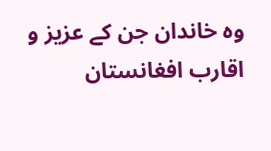وہ خاندان جن کے عزیز و اقارب افغانستان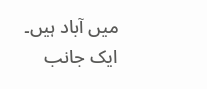میں آباد ہیں۔
ایک جانب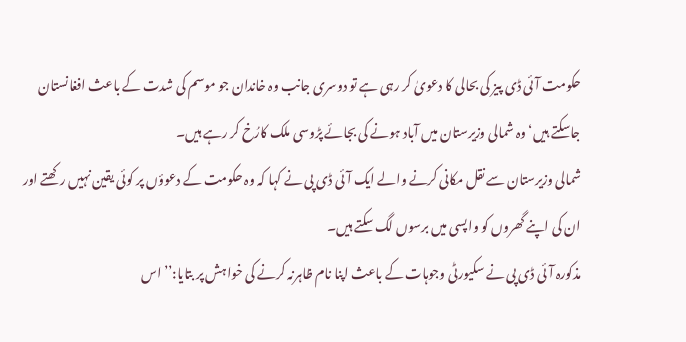حکومت آئی ڈی پیز کی بحالی کا دعویٰ کر رہی ہے تو دوسری جانب وہ خاندان جو موسم کی شدت کے باعث افغانستان جاسکتے ہیں‘ وہ شمالی وزیرستان میں آباد ہونے کی بجائے پڑوسی ملک کارُخ کر رہے ہیں۔
شمالی وزیرستان سے نقل مکانی کرنے والے ایک آئی ڈی پی نے کہا کہ وہ حکومت کے دعوؤں پر کوئی یقین نہیں رکھتے اور ان کی اپنے گھروں کو واپسی میں برسوں لگ سکتے ہیں۔
مذکورہ آئی ڈی پی نے سکیورٹی وجوہات کے باعث اپنا نام ظاہرنہ کرنے کی خواہش پر بتایا:’’ اس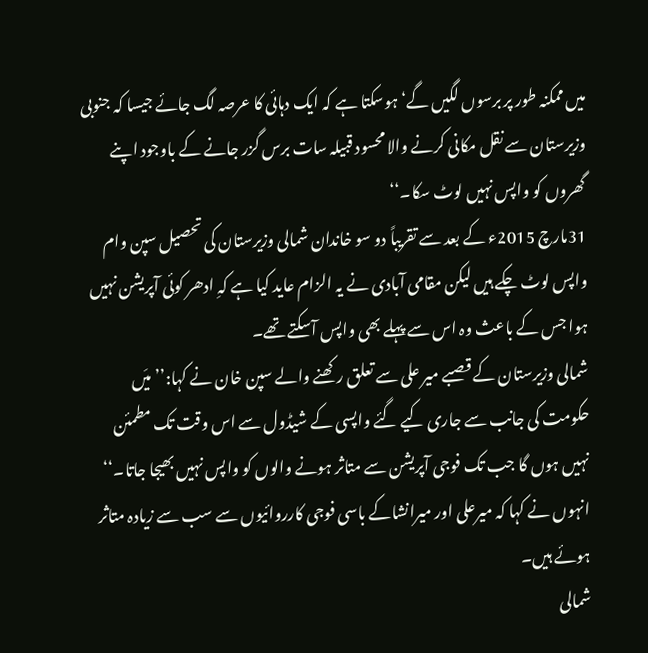میں ممکنہ طور پر برسوں لگیں گے‘ ہوسکتا ہے کہ ایک دہائی کا عرصہ لگ جائے جیسا کہ جنوبی وزیرستان سے نقل مکانی کرنے والا محسود قبیلہ سات برس گزر جانے کے باوجود اپنے گھروں کو واپس نہیں لوٹ سکا۔‘‘
31مارچ 2015ء کے بعد سے تقریباً دو سو خاندان شمالی وزیرستان کی تحصیل سپن وام واپس لوٹ چکے ہیں لیکن مقامی آبادی نے یہ الزام عاید کیا ہے کہِ ادھر کوئی آپریشن نہیں ہوا جس کے باعث وہ اس سے پہلے بھی واپس آسکتے تھے۔
شمالی وزیرستان کے قصبے میر علی سے تعلق رکھنے والے سپن خان نے کہا:’’ میَں حکومت کی جانب سے جاری کیے گئے واپسی کے شیڈول سے اس وقت تک مطمئن نہیں ہوں گا جب تک فوجی آپریشن سے متاثر ہونے والوں کو واپس نہیں بھیجا جاتا۔‘‘ انہوں نے کہا کہ میرعلی اور میرانشاکے باسی فوجی کارروائیوں سے سب سے زیادہ متاثر ہوئے ہیں۔
شمالی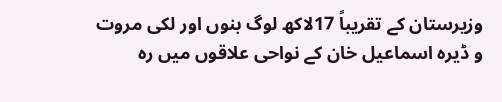وزیرستان کے تقریباً 17لاکھ لوگ بنوں اور لکی مروت و ڈیرہ اسماعیل خان کے نواحی علاقوں میں رہ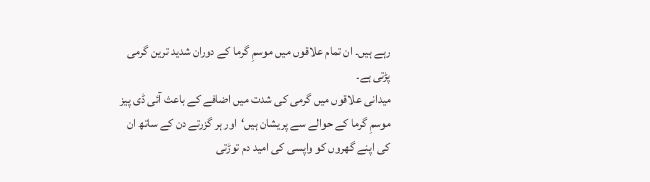رہے ہیں۔ ان تمام علاقوں میں موسمِ گرما کے دوران شدید ترین گرمی پڑتی ہے۔
میدانی علاقوں میں گرمی کی شدت میں اضافے کے باعث آئی ڈی پیز موسمِ گرما کے حوالے سے پریشان ہیں‘اور ہر گزرتے دن کے ساتھ ان کی اپنے گھروں کو واپسی کی امید دم توڑتی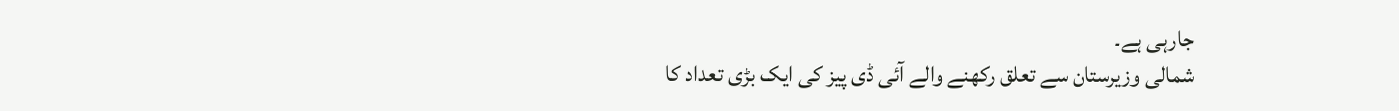جارہی ہے۔
شمالی وزیرستان سے تعلق رکھنے والے آئی ڈی پیز کی ایک بڑی تعداد کا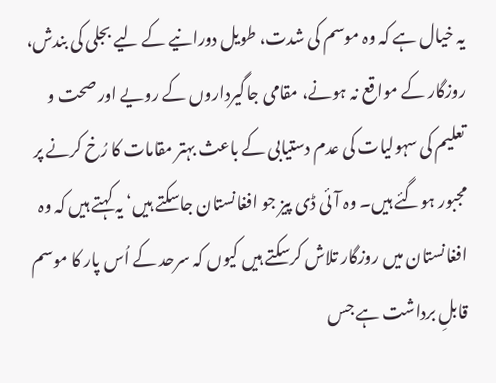یہ خیال ہے کہ وہ موسم کی شدت، طویل دورانیے کے لیے بجلی کی بندش، روزگار کے مواقع نہ ہونے، مقامی جاگیرداروں کے رویے اور صحت و تعلیم کی سہولیات کی عدم دستیابی کے باعث بہتر مقامات کا رُخ کرنے پر مجبور ہوگئے ہیں۔ وہ آئی ڈی پیز جو افغانستان جاسکتے ہیں‘ یہ کہتے ہیں کہ وہ افغانستان میں روزگار تلاش کرسکتے ہیں کیوں کہ سرحد کے اُس پار کا موسم قابلِ برداشت ہے جس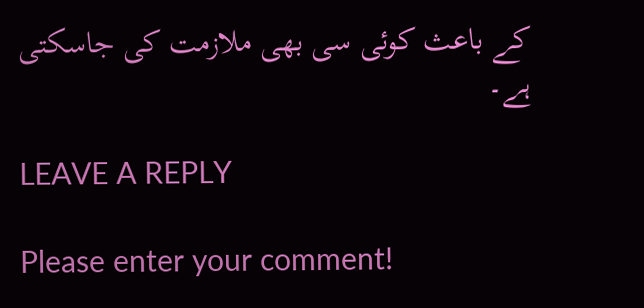کے باعث کوئی سی بھی ملازمت کی جاسکتی ہے۔

LEAVE A REPLY

Please enter your comment!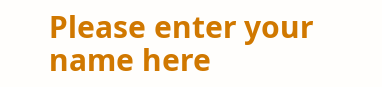Please enter your name here